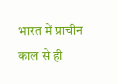भारत में प्राचीन काल से ही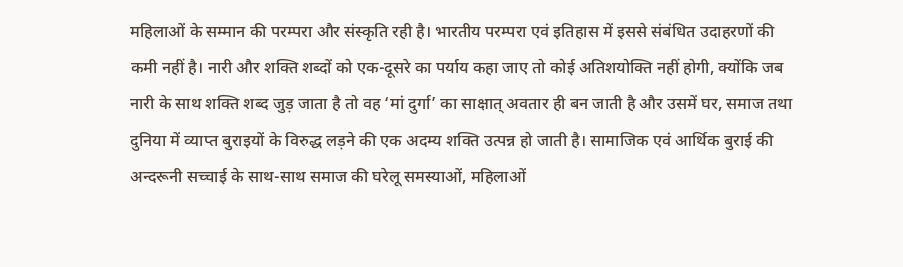महिलाओं के सम्मान की परम्परा और संस्कृति रही है। भारतीय परम्परा एवं इतिहास में इससे संबंधित उदाहरणों की कमी नहीं है। नारी और शक्ति शब्दों को एक-दूसरे का पर्याय कहा जाए तो कोई अतिशयोक्ति नहीं होगी, क्योंकि जब नारी के साथ शक्ति शब्द जुड़ जाता है तो वह ‘मां दुर्गा’ का साक्षात् अवतार ही बन जाती है और उसमें घर, समाज तथा दुनिया में व्याप्त बुराइयों के विरुद्ध लड़ने की एक अदम्य शक्ति उत्पन्न हो जाती है। सामाजिक एवं आर्थिक बुराई की अन्दरूनी सच्चाई के साथ-साथ समाज की घरेलू समस्याओं, महिलाओं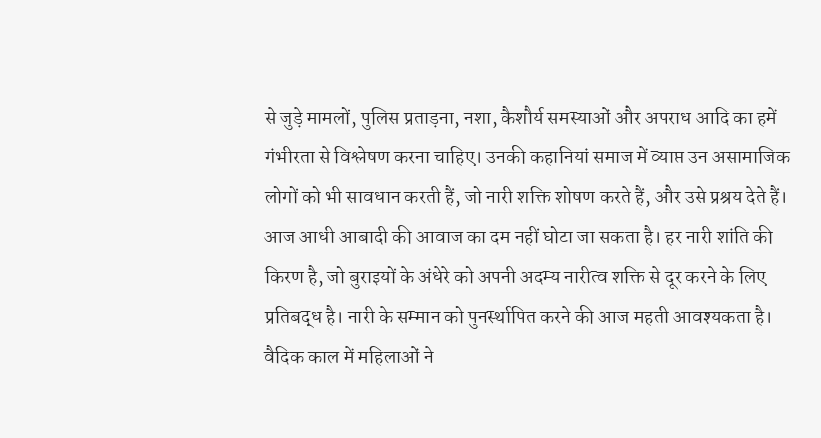से जुड़े मामलों, पुलिस प्रताड़ना, नशा, कैशौर्य समस्याओं और अपराध आदि का हमें गंभीरता से विश्लेषण करना चाहिए। उनकी कहानियां समाज में व्याप्त उन असामाजिक लोगों को भी सावधान करती हैं, जो नारी शक्ति शोषण करते हैं, और उसे प्रश्रय देते हैं। आज आधी आबादी की आवाज का दम नहीं घोटा जा सकता है। हर नारी शांति की किरण है, जो बुराइयों के अंधेरे को अपनी अदम्य नारीत्व शक्ति से दूर करने के लिए प्रतिबद्ध है। नारी के सम्मान को पुनर्स्थापित करने की आज महती आवश्यकता है। वैदिक काल में महिलाओं ने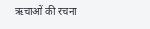ऋचाओं की रचना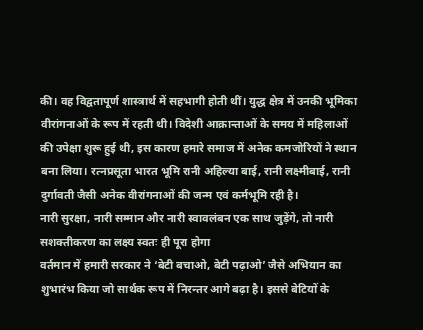की। वह विद्वतापूर्ण शास्त्रार्थ में सहभागी होती थीं। युद्ध क्षेत्र में उनकी भूमिका वीरांगनाओं के रूप में रहती थी। विदेशी आक्रान्ताओं के समय में महिलाओं की उपेक्षा शुरू हुई थी, इस कारण हमारे समाज में अनेक कमजोरियों ने स्थान बना लिया। रत्नप्रसूता भारत भूमि रानी अहिल्या बाई, रानी लक्ष्मीबाई, रानी दुर्गावती जैसी अनेक वीरांगनाओं की जन्म एवं कर्मभूमि रही है।
नारी सुरक्षा, नारी सम्मान और नारी स्वावलंबन एक साथ जुड़ेंगे, तो नारी सशक्तीकरण का लक्ष्य स्वतः ही पूरा होगा
वर्तमान में हमारी सरकार ने ‘बेटी बचाओ, बेटी पढ़ाओ’ जैसे अभियान का शुभारंभ किया जो सार्थक रूप में निरन्तर आगे बढ़ा है। इससे बेटियों के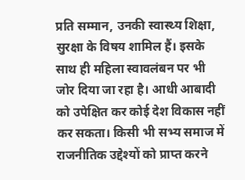प्रति सम्मान, उनकी स्वास्थ्य शिक्षा, सुरक्षा के विषय शामिल हैं। इसके साथ ही महिला स्वावलंबन पर भी जोर दिया जा रहा है। आधी आबादी को उपेक्षित कर कोई देश विकास नहीं कर सकता। किसी भी सभ्य समाज में राजनीतिक उद्देश्यों को प्राप्त करने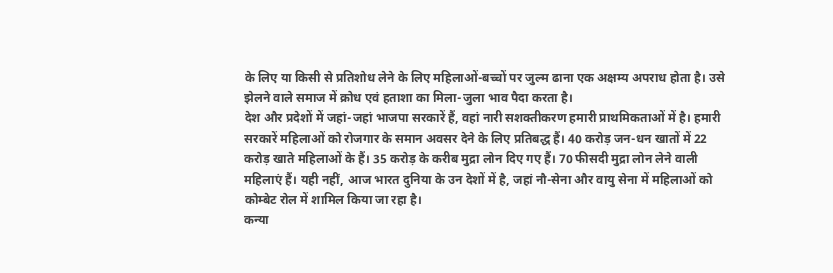के लिए या किसी से प्रतिशोध लेने के लिए महिलाओं-बच्चों पर जुल्म ढाना एक अक्षम्य अपराध होता है। उसे झेलने वाले समाज में क्रोध एवं हताशा का मिला-जुला भाव पैदा करता है।
देश और प्रदेशों में जहां-जहां भाजपा सरकारें हैं, वहां नारी सशक्तीकरण हमारी प्राथमिकताओं में है। हमारी सरकारें महिलाओं को रोजगार के समान अवसर देने के लिए प्रतिबद्ध हैं। 40 करोड़ जन-धन खातों में 22 करोड़ खाते महिलाओं के हैं। 35 करोड़ के करीब मुद्रा लोन दिए गए हैं। 70 फीसदी मुद्रा लोन लेने वाली महिलाएं हैं। यही नहीं, आज भारत दुनिया के उन देशों में है, जहां नौ-सेना और वायु सेना में महिलाओं को कोम्बेट रोल में शामिल किया जा रहा है।
कन्या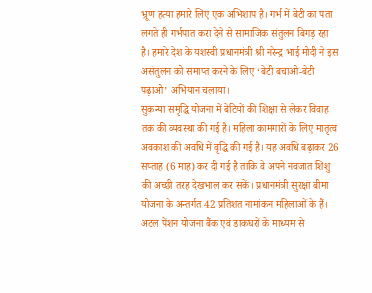भ्रूण हत्या हमारे लिए एक अभिशाप है। गर्भ में बेटी का पता लगते ही गर्भपात करा देने से सामाजिक संतुलन बिगड़ रहा है। हमारे देश के यशस्वी प्रधानमंत्री श्री नरेन्द्र भाई मोदी ने इस असंतुलन को समाप्त करने के लिए ‘बेटी बचाओ-बेटी पढ़ाओ’ अभियान चलाया।
सुकन्या समृद्धि योजना में बेटियों की शिक्षा से लेकर विवाह तक की व्यवस्था की गई है। महिला कामगारों के लिए मातृत्व अवकाश की अवधि में वृद्धि की गई है। यह अवधि बढ़ाकर 26 सप्ताह (6 माह) कर दी गई है ताकि वे अपने नवजात शिशु की अच्छी तरह देखभाल कर सकें। प्रधानमंत्री सुरक्षा बीमा योजना के अन्तर्गत 42 प्रतिशत नामांकन महिलाओं के हैं। अटल पेंशन योजना बैंक एवं डाकघरों के माध्यम से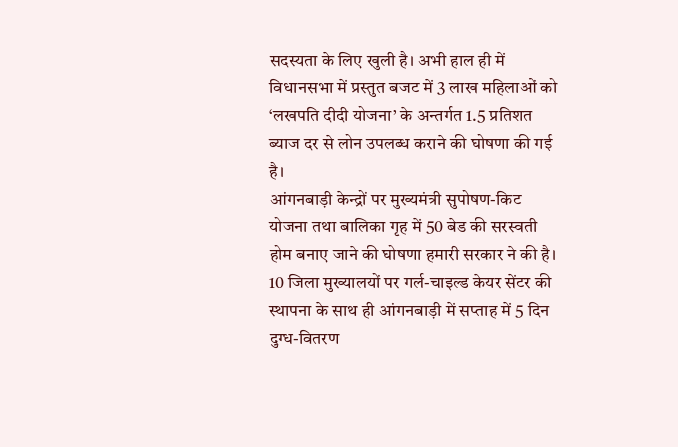सदस्यता के लिए खुली है। अभी हाल ही में विधानसभा में प्रस्तुत बजट में 3 लाख महिलाओं को ‘लखपति दीदी योजना’ के अन्तर्गत 1.5 प्रतिशत ब्याज दर से लोन उपलब्ध कराने की घोषणा की गई है।
आंगनबाड़ी केन्द्रों पर मुख्यमंत्री सुपोषण-किट योजना तथा बालिका गृह में 50 बेड की सरस्वती होम बनाए जाने की घोषणा हमारी सरकार ने की है। 10 जिला मुख्यालयों पर गर्ल-चाइल्ड केयर सेंटर की स्थापना के साथ ही आंगनबाड़ी में सप्ताह में 5 दिन दुग्ध-वितरण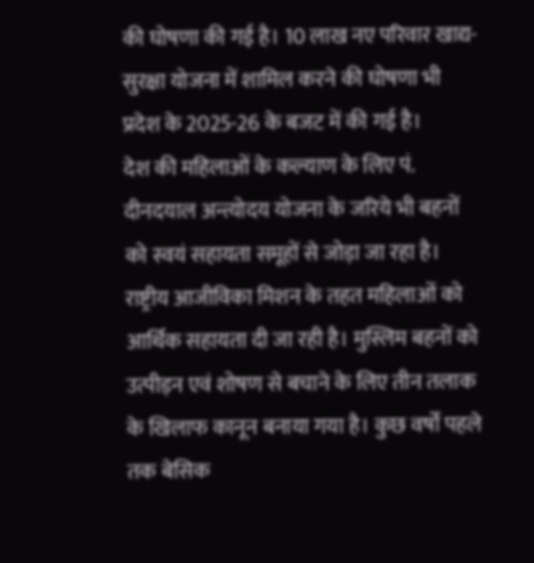की घोषणा की गई है। 10 लाख नए परिवार खाद्य-सुरक्षा योजना में शामिल करने की घोषणा भी प्रदेश के 2025-26 के बजट में की गई है।
देश की महिलाओं के कल्याण के लिए पं. दीनदयाल अन्त्योदय योजना के जरिये भी बहनों को स्वयं सहायता समूहों से जोड़ा जा रहा है। राष्ट्रीय आजीविका मिशन के तहत महिलाओं को आर्थिक सहायता दी जा रही है। मुस्लिम बहनों को उत्पीड़न एवं शोषण से बचाने के लिए तीन तलाक के खिलाफ कानून बनाया गया है। कुछ वर्षों पहले तक बेसिक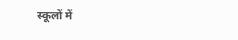स्कूलों में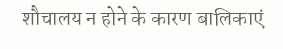शौचालय न होने के कारण बालिकाएं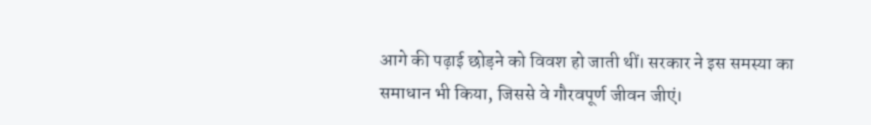आगे की पढ़ाई छोड़ने को विवश हो जाती थीं। सरकार ने इस समस्या का समाधान भी किया, जिससे वे गौरवपूर्ण जीवन जीएं।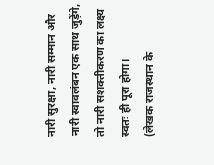नारी सुरक्षा, नारी सम्मान और नारी स्वावलंबन एक साथ जुड़ेंगे, तो नारी सशक्तीकरण का लक्ष्य स्वतः ही पूरा होगा।
(लेखक राजस्थान के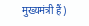मुख्यमंत्री हैं)